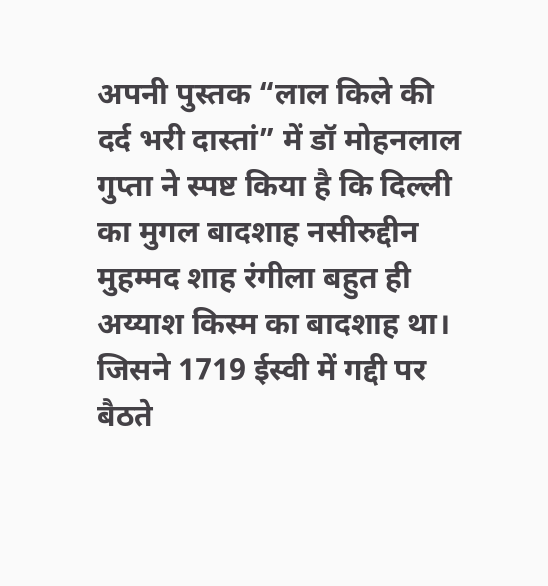अपनी पुस्तक “लाल किले की दर्द भरी दास्तां” में डॉ मोहनलाल गुप्ता ने स्पष्ट किया है कि दिल्ली का मुगल बादशाह नसीरुद्दीन मुहम्मद शाह रंगीला बहुत ही अय्याश किस्म का बादशाह था। जिसने 1719 ईस्वी में गद्दी पर बैठते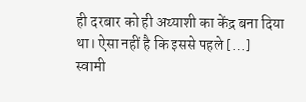ही दरबार को ही अय्याशी का केंद्र बना दिया था। ऐसा नहीं है कि इससे पहले […]
स्वामी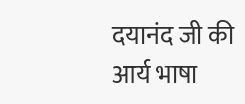दयानंद जी की आर्य भाषा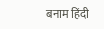बनाम हिंदी